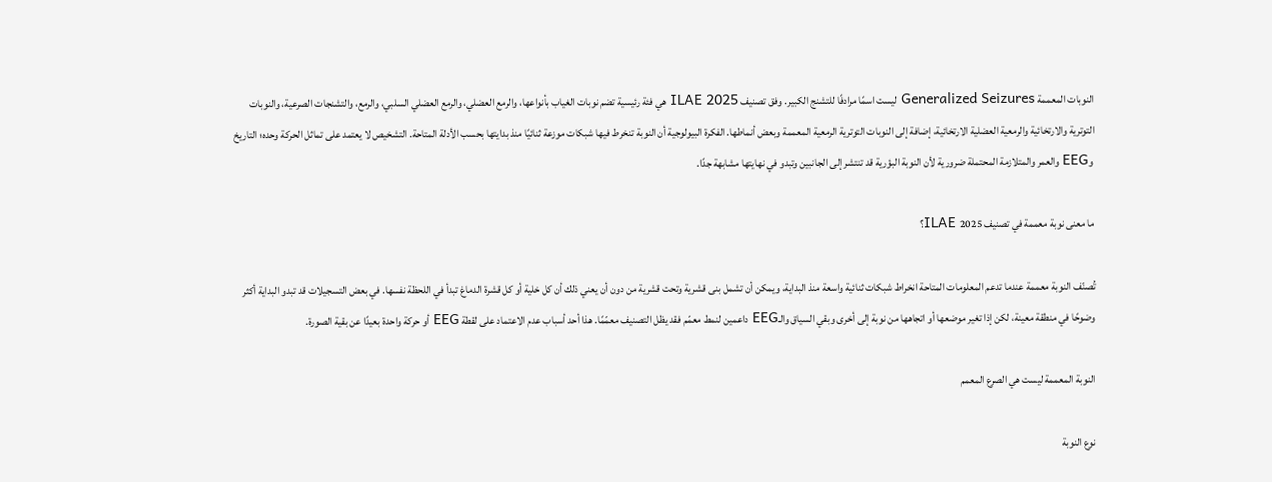النوبات المعممة Generalized Seizures ليست اسمًا مرادفًا للتشنج الكبير. وفق تصنيف ILAE 2025 هي فئة رئيسية تضم نوبات الغياب بأنواعها، والرمع العضلي، والرمع العضلي السلبي، والرمع، والتشنجات الصرعية، والنوبات التوترية والارتخائية والرمعية العضلية الارتخائية، إضافة إلى النوبات التوترية الرمعية المعممة وبعض أنماطها. الفكرة البيولوجية أن النوبة تنخرط فيها شبكات موزعة ثنائيًا منذ بدايتها بحسب الأدلة المتاحة. التشخيص لا يعتمد على تماثل الحركة وحده؛ التاريخ وEEG والعمر والمتلازمة المحتملة ضرورية لأن النوبة البؤرية قد تنتشر إلى الجانبين وتبدو في نهايتها مشابهة جدًا.

ما معنى نوبة معممة في تصنيف ILAE 2025؟

تُصنّف النوبة معممة عندما تدعم المعلومات المتاحة انخراط شبكات ثنائية واسعة منذ البداية، ويمكن أن تشمل بنى قشرية وتحت قشرية من دون أن يعني ذلك أن كل خلية أو كل قشرة الدماغ تبدأ في اللحظة نفسها. في بعض التسجيلات قد تبدو البداية أكثر وضوحًا في منطقة معينة، لكن إذا تغير موضعها أو اتجاهها من نوبة إلى أخرى وبقي السياق والـEEG داعمين لنمط معمّم فقد يظل التصنيف معمّمًا. هذا أحد أسباب عدم الاعتماد على لقطة EEG أو حركة واحدة بعيدًا عن بقية الصورة.

النوبة المعممة ليست هي الصرع المعمم

نوع النوبة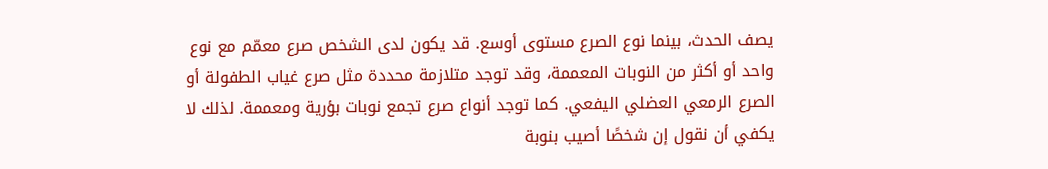يصف الحدث، بينما نوع الصرع مستوى أوسع. قد يكون لدى الشخص صرع معمّم مع نوع واحد أو أكثر من النوبات المعممة، وقد توجد متلازمة محددة مثل صرع غياب الطفولة أو الصرع الرمعي العضلي اليفعي. كما توجد أنواع صرع تجمع نوبات بؤرية ومعممة. لذلك لا يكفي أن نقول إن شخصًا أصيب بنوبة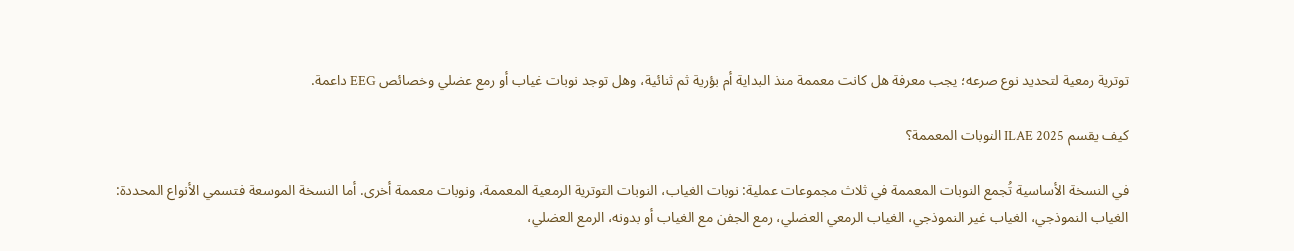توترية رمعية لتحديد نوع صرعه؛ يجب معرفة هل كانت معممة منذ البداية أم بؤرية ثم ثنائية، وهل توجد نوبات غياب أو رمع عضلي وخصائص EEG داعمة.

كيف يقسم ILAE 2025 النوبات المعممة؟

في النسخة الأساسية تُجمع النوبات المعممة في ثلاث مجموعات عملية: نوبات الغياب، النوبات التوترية الرمعية المعممة، ونوبات معممة أخرى. أما النسخة الموسعة فتسمي الأنواع المحددة: الغياب النموذجي، الغياب غير النموذجي، الغياب الرمعي العضلي، رمع الجفن مع الغياب أو بدونه، الرمع العضلي،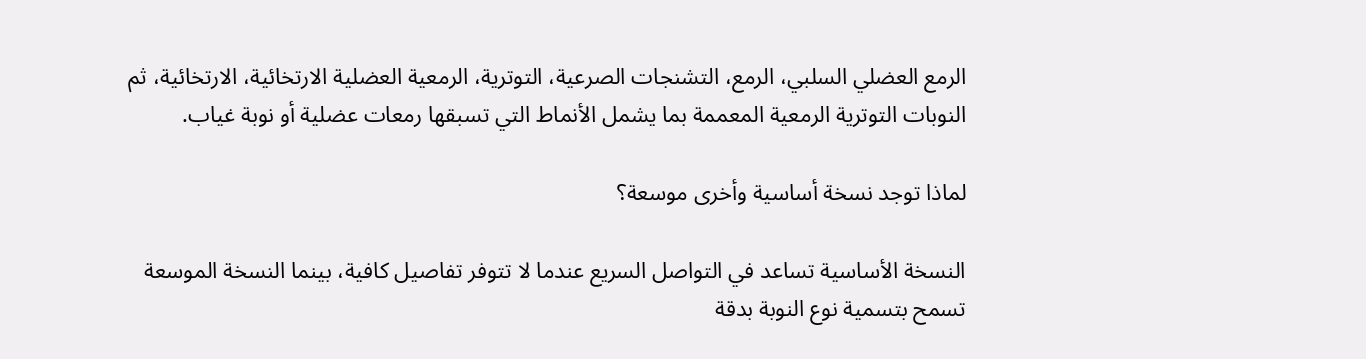الرمع العضلي السلبي، الرمع، التشنجات الصرعية، التوترية، الرمعية العضلية الارتخائية، الارتخائية، ثم النوبات التوترية الرمعية المعممة بما يشمل الأنماط التي تسبقها رمعات عضلية أو نوبة غياب.

لماذا توجد نسخة أساسية وأخرى موسعة؟

النسخة الأساسية تساعد في التواصل السريع عندما لا تتوفر تفاصيل كافية، بينما النسخة الموسعة تسمح بتسمية نوع النوبة بدقة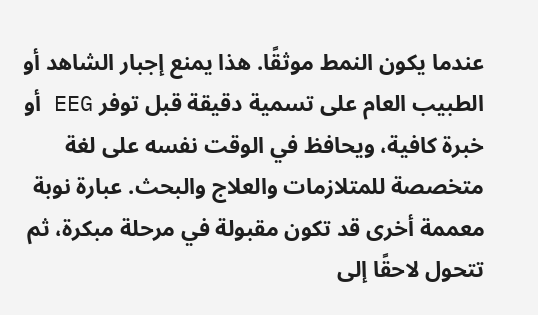عندما يكون النمط موثقًا. هذا يمنع إجبار الشاهد أو الطبيب العام على تسمية دقيقة قبل توفر EEG أو خبرة كافية، ويحافظ في الوقت نفسه على لغة متخصصة للمتلازمات والعلاج والبحث. عبارة نوبة معممة أخرى قد تكون مقبولة في مرحلة مبكرة، ثم تتحول لاحقًا إلى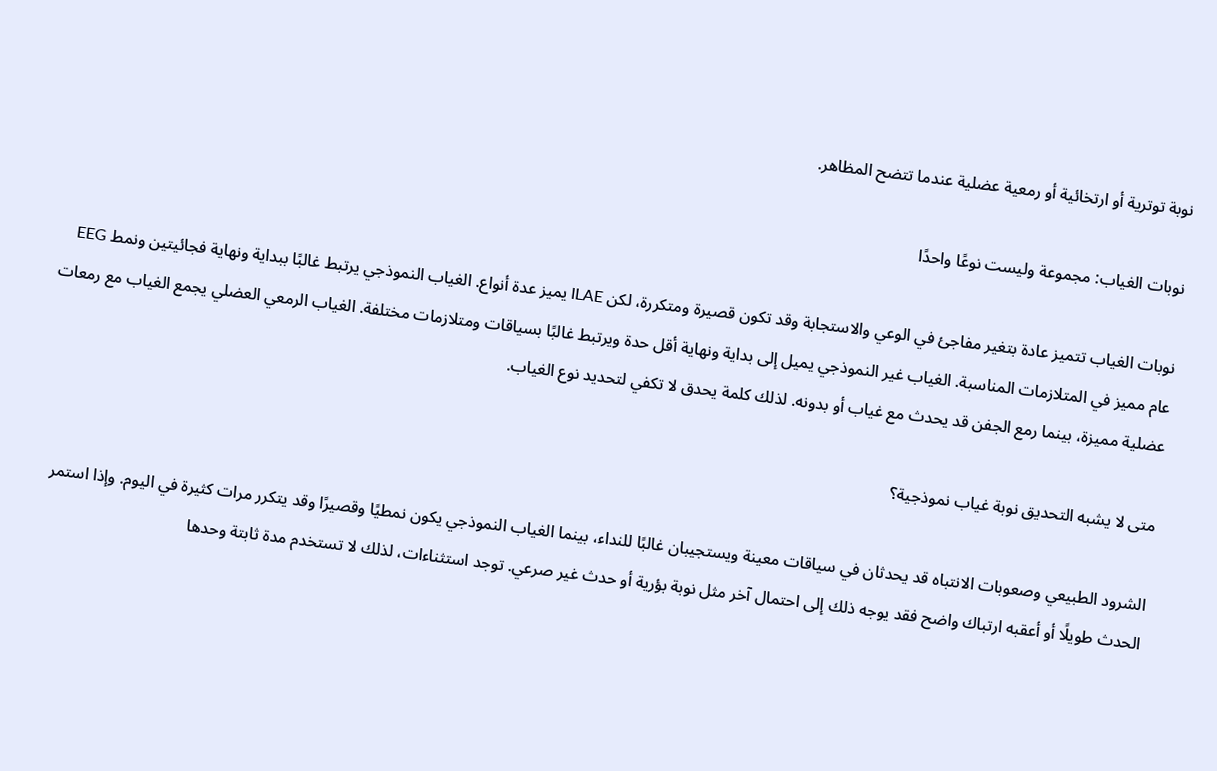نوبة توترية أو ارتخائية أو رمعية عضلية عندما تتضح المظاهر.

نوبات الغياب: مجموعة وليست نوعًا واحدًا

نوبات الغياب تتميز عادة بتغير مفاجئ في الوعي والاستجابة وقد تكون قصيرة ومتكررة، لكن ILAE يميز عدة أنواع. الغياب النموذجي يرتبط غالبًا ببداية ونهاية فجائيتين ونمط EEG عام مميز في المتلازمات المناسبة. الغياب غير النموذجي يميل إلى بداية ونهاية أقل حدة ويرتبط غالبًا بسياقات ومتلازمات مختلفة. الغياب الرمعي العضلي يجمع الغياب مع رمعات عضلية مميزة، بينما رمع الجفن قد يحدث مع غياب أو بدونه. لذلك كلمة يحدق لا تكفي لتحديد نوع الغياب.

متى لا يشبه التحديق نوبة غياب نموذجية؟

الشرود الطبيعي وصعوبات الانتباه قد يحدثان في سياقات معينة ويستجيبان غالبًا للنداء، بينما الغياب النموذجي يكون نمطيًا وقصيرًا وقد يتكرر مرات كثيرة في اليوم. وإذا استمر الحدث طويلًا أو أعقبه ارتباك واضح فقد يوجه ذلك إلى احتمال آخر مثل نوبة بؤرية أو حدث غير صرعي. توجد استثناءات، لذلك لا تستخدم مدة ثابتة وحدها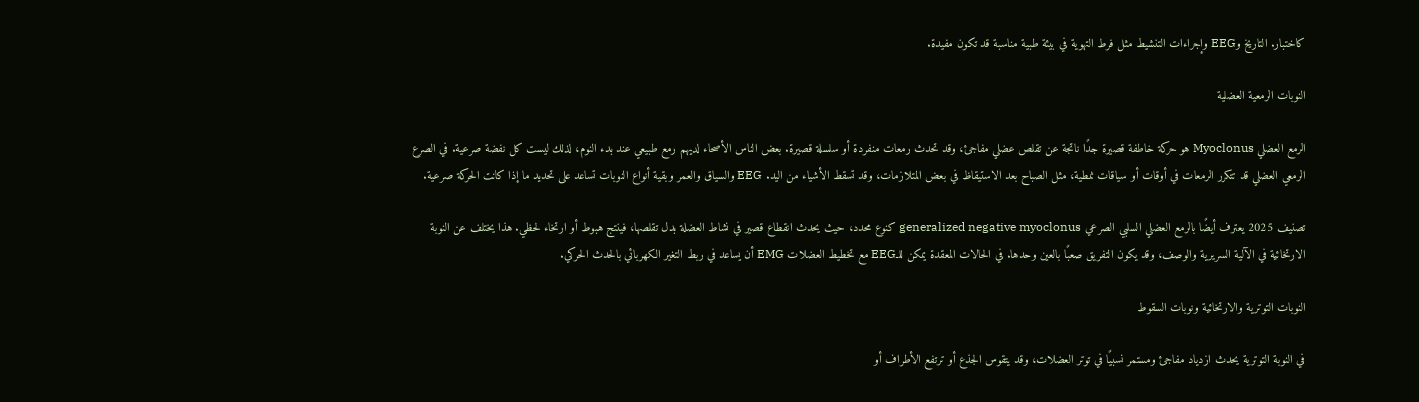كاختبار. التاريخ وEEG وإجراءات التنشيط مثل فرط التهوية في بيئة طبية مناسبة قد تكون مفيدة.

النوبات الرمعية العضلية

الرمع العضلي Myoclonus هو حركة خاطفة قصيرة جدًا ناتجة عن تقلص عضلي مفاجئ، وقد تحدث رمعات منفردة أو سلسلة قصيرة. بعض الناس الأصحاء لديهم رمع طبيعي عند بدء النوم، لذلك ليست كل نفضة صرعية. في الصرع الرمعي العضلي قد تتكرر الرمعات في أوقات أو سياقات نمطية، مثل الصباح بعد الاستيقاظ في بعض المتلازمات، وقد تسقط الأشياء من اليد. EEG والسياق والعمر وبقية أنواع النوبات تساعد على تحديد ما إذا كانت الحركة صرعية.

تصنيف 2025 يعترف أيضًا بالرمع العضلي السلبي الصرعي generalized negative myoclonus كنوع محدد، حيث يحدث انقطاع قصير في نشاط العضلة بدل تقلصها، فينتج هبوط أو ارتخاء لحظي. هذا يختلف عن النوبة الارتخائية في الآلية السريرية والوصف، وقد يكون التفريق صعبًا بالعين وحدها. في الحالات المعقدة يمكن للـEEG مع تخطيط العضلات EMG أن يساعد في ربط التغير الكهربائي بالحدث الحركي.

النوبات التوترية والارتخائية ونوبات السقوط

في النوبة التوترية يحدث ازدياد مفاجئ ومستمر نسبيًا في توتر العضلات، وقد يتقوس الجذع أو ترتفع الأطراف أو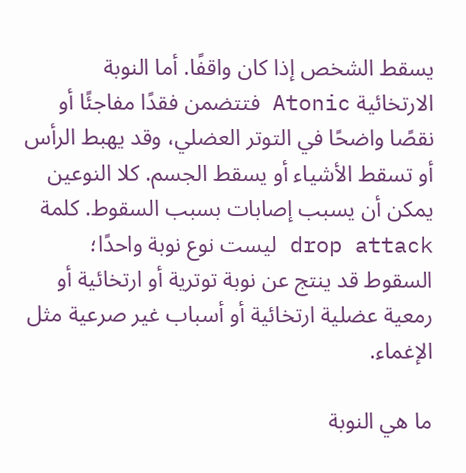يسقط الشخص إذا كان واقفًا. أما النوبة الارتخائية Atonic فتتضمن فقدًا مفاجئًا أو نقصًا واضحًا في التوتر العضلي، وقد يهبط الرأس أو تسقط الأشياء أو يسقط الجسم. كلا النوعين يمكن أن يسبب إصابات بسبب السقوط. كلمة drop attack ليست نوع نوبة واحدًا؛ السقوط قد ينتج عن نوبة توترية أو ارتخائية أو رمعية عضلية ارتخائية أو أسباب غير صرعية مثل الإغماء.

ما هي النوبة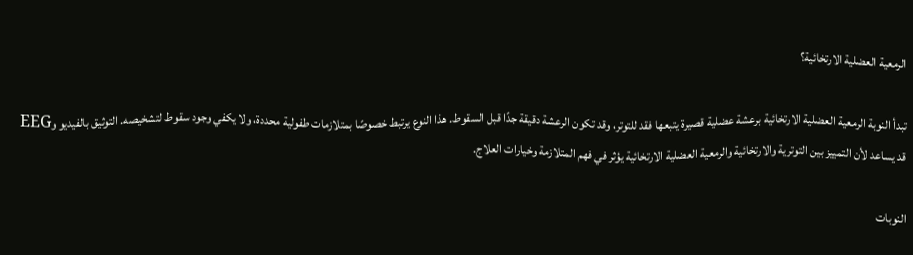الرمعية العضلية الارتخائية؟

تبدأ النوبة الرمعية العضلية الارتخائية برعشة عضلية قصيرة يتبعها فقد للتوتر، وقد تكون الرعشة دقيقة جدًا قبل السقوط. هذا النوع يرتبط خصوصًا بمتلازمات طفولية محددة، ولا يكفي وجود سقوط لتشخيصه. التوثيق بالفيديو وEEG قد يساعد لأن التمييز بين التوترية والارتخائية والرمعية العضلية الارتخائية يؤثر في فهم المتلازمة وخيارات العلاج.

النوبات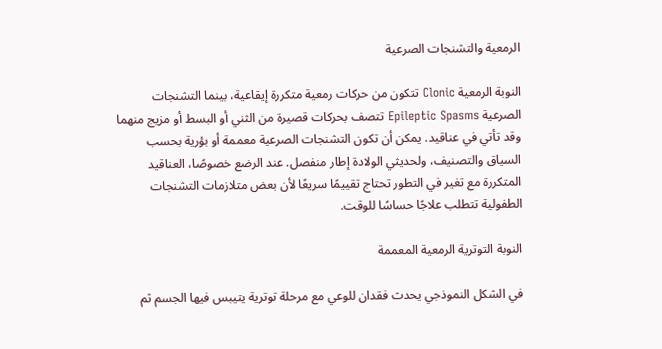الرمعية والتشنجات الصرعية

النوبة الرمعية Clonic تتكون من حركات رمعية متكررة إيقاعية، بينما التشنجات الصرعية Epileptic Spasms تتصف بحركات قصيرة من الثني أو البسط أو مزيج منهما وقد تأتي في عناقيد. يمكن أن تكون التشنجات الصرعية معممة أو بؤرية بحسب السياق والتصنيف، ولحديثي الولادة إطار منفصل. عند الرضع خصوصًا، العناقيد المتكررة مع تغير في التطور تحتاج تقييمًا سريعًا لأن بعض متلازمات التشنجات الطفولية تتطلب علاجًا حساسًا للوقت.

النوبة التوترية الرمعية المعممة

في الشكل النموذجي يحدث فقدان للوعي مع مرحلة توترية يتيبس فيها الجسم ثم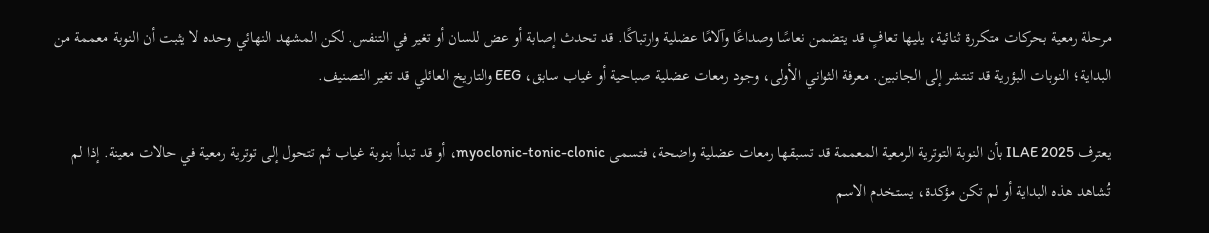مرحلة رمعية بحركات متكررة ثنائية، يليها تعافٍ قد يتضمن نعاسًا وصداعًا وآلامًا عضلية وارتباكًا. قد تحدث إصابة أو عض للسان أو تغير في التنفس. لكن المشهد النهائي وحده لا يثبت أن النوبة معممة من البداية؛ النوبات البؤرية قد تنتشر إلى الجانبين. معرفة الثواني الأولى، وجود رمعات عضلية صباحية أو غياب سابق، EEG والتاريخ العائلي قد تغير التصنيف.

يعترف ILAE 2025 بأن النوبة التوترية الرمعية المعممة قد تسبقها رمعات عضلية واضحة، فتسمى myoclonic-tonic-clonic، أو قد تبدأ بنوبة غياب ثم تتحول إلى توترية رمعية في حالات معينة. إذا لم تُشاهد هذه البداية أو لم تكن مؤكدة، يستخدم الاسم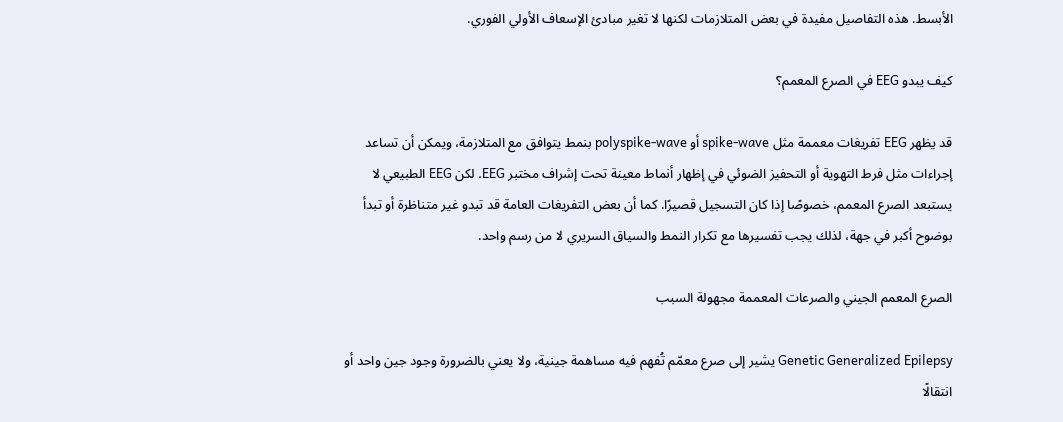الأبسط. هذه التفاصيل مفيدة في بعض المتلازمات لكنها لا تغير مبادئ الإسعاف الأولي الفوري.

كيف يبدو EEG في الصرع المعمم؟

قد يظهر EEG تفريغات معممة مثل spike-wave أو polyspike-wave بنمط يتوافق مع المتلازمة، ويمكن أن تساعد إجراءات مثل فرط التهوية أو التحفيز الضوئي في إظهار أنماط معينة تحت إشراف مختبر EEG. لكن EEG الطبيعي لا يستبعد الصرع المعمم، خصوصًا إذا كان التسجيل قصيرًا. كما أن بعض التفريغات العامة قد تبدو غير متناظرة أو تبدأ بوضوح أكبر في جهة، لذلك يجب تفسيرها مع تكرار النمط والسياق السريري لا من رسم واحد.

الصرع المعمم الجيني والصرعات المعممة مجهولة السبب

Genetic Generalized Epilepsy يشير إلى صرع معمّم تُفهم فيه مساهمة جينية، ولا يعني بالضرورة وجود جين واحد أو انتقالًا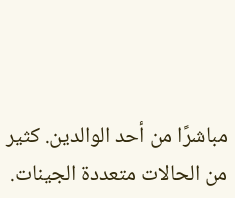مباشرًا من أحد الوالدين. كثير من الحالات متعددة الجينات.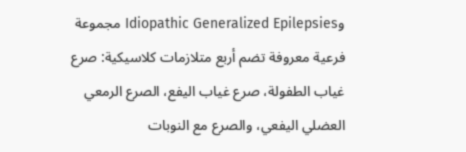وIdiopathic Generalized Epilepsies مجموعة فرعية معروفة تضم أربع متلازمات كلاسيكية: صرع غياب الطفولة، صرع غياب اليفع، الصرع الرمعي العضلي اليفعي، والصرع مع النوبات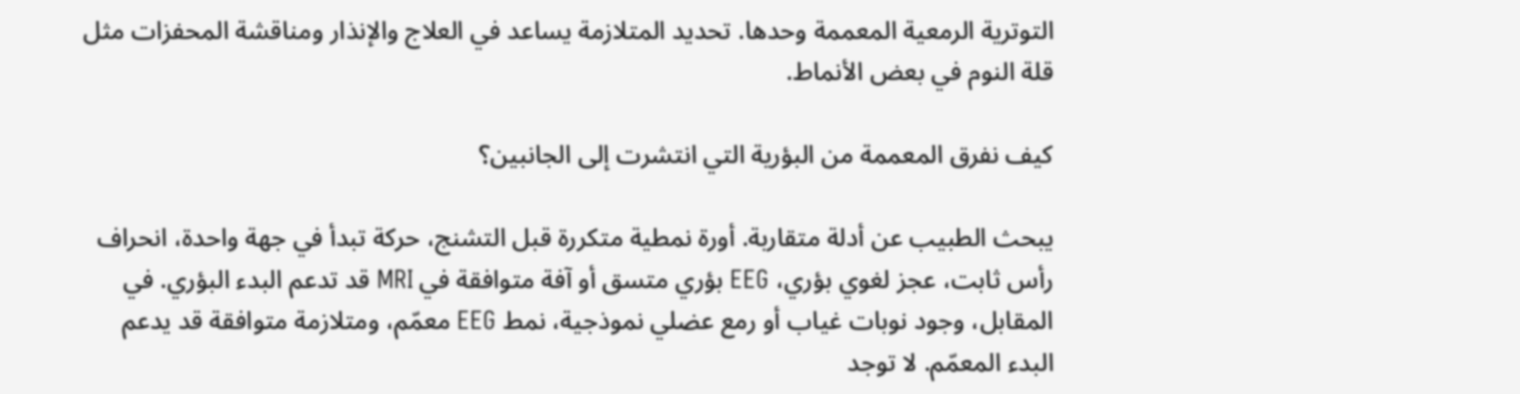التوترية الرمعية المعممة وحدها. تحديد المتلازمة يساعد في العلاج والإنذار ومناقشة المحفزات مثل قلة النوم في بعض الأنماط.

كيف نفرق المعممة من البؤرية التي انتشرت إلى الجانبين؟

يبحث الطبيب عن أدلة متقاربة. أورة نمطية متكررة قبل التشنج، حركة تبدأ في جهة واحدة، انحراف رأس ثابت، عجز لغوي بؤري، EEG بؤري متسق أو آفة متوافقة في MRI قد تدعم البدء البؤري. في المقابل، وجود نوبات غياب أو رمع عضلي نموذجية، نمط EEG معمّم، ومتلازمة متوافقة قد يدعم البدء المعمّم. لا توجد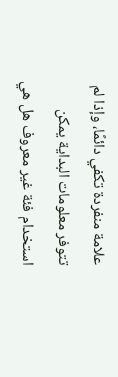علامة منفردة تكفي دائمًا، وإذا لم تتوفر معلومات البداية يمكن استخدام فئة غير معروف هل هي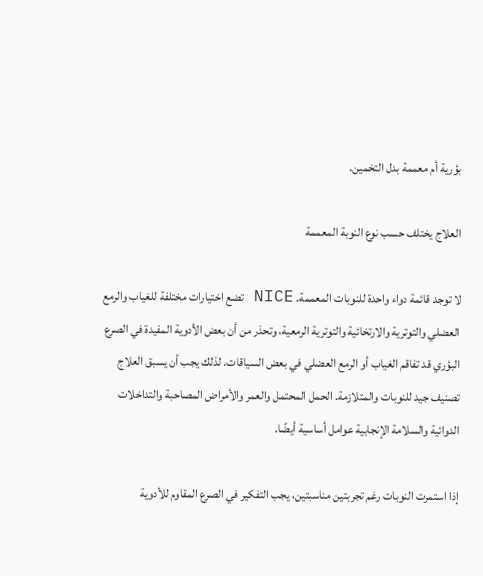بؤرية أم معممة بدل التخمين.

العلاج يختلف حسب نوع النوبة المعممة

لا توجد قائمة دواء واحدة للنوبات المعممة. NICE تضع اختيارات مختلفة للغياب والرمع العضلي والتوترية والارتخائية والتوترية الرمعية، وتحذر من أن بعض الأدوية المفيدة في الصرع البؤري قد تفاقم الغياب أو الرمع العضلي في بعض السياقات. لذلك يجب أن يسبق العلاج تصنيف جيد للنوبات والمتلازمة. الحمل المحتمل والعمر والأمراض المصاحبة والتداخلات الدوائية والسلامة الإنجابية عوامل أساسية أيضًا.

إذا استمرت النوبات رغم تجربتين مناسبتين، يجب التفكير في الصرع المقاوم للأدوية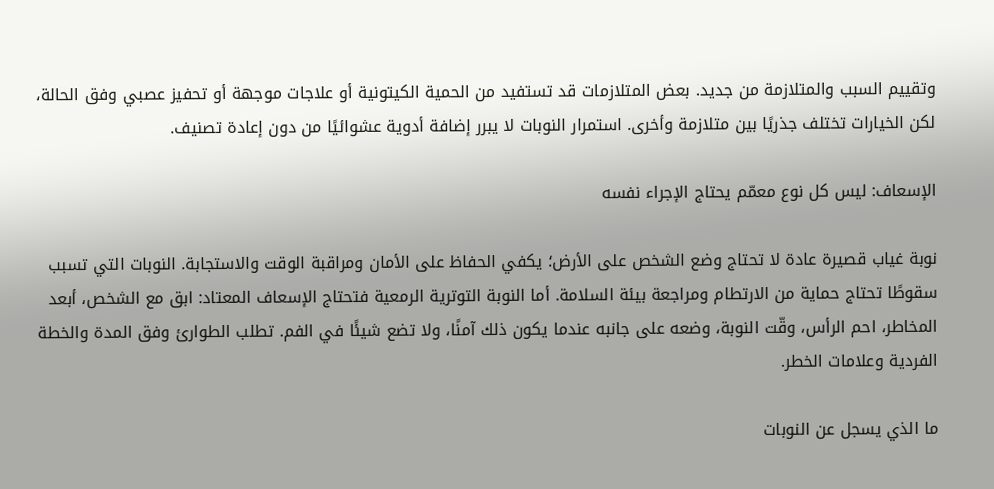وتقييم السبب والمتلازمة من جديد. بعض المتلازمات قد تستفيد من الحمية الكيتونية أو علاجات موجهة أو تحفيز عصبي وفق الحالة، لكن الخيارات تختلف جذريًا بين متلازمة وأخرى. استمرار النوبات لا يبرر إضافة أدوية عشوائيًا من دون إعادة تصنيف.

الإسعاف: ليس كل نوع معمّم يحتاج الإجراء نفسه

نوبة غياب قصيرة عادة لا تحتاج وضع الشخص على الأرض؛ يكفي الحفاظ على الأمان ومراقبة الوقت والاستجابة. النوبات التي تسبب سقوطًا تحتاج حماية من الارتطام ومراجعة بيئة السلامة. أما النوبة التوترية الرمعية فتحتاج الإسعاف المعتاد: ابق مع الشخص، أبعد المخاطر، احم الرأس، وقّت النوبة، وضعه على جانبه عندما يكون ذلك آمنًا، ولا تضع شيئًا في الفم. تطلب الطوارئ وفق المدة والخطة الفردية وعلامات الخطر.

ما الذي يسجل عن النوبات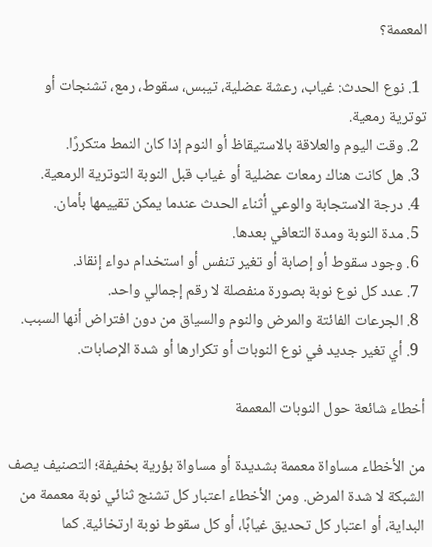المعممة؟

  1. نوع الحدث: غياب، رعشة عضلية، تيبس، سقوط، رمع، تشنجات أو توترية رمعية.
  2. وقت اليوم والعلاقة بالاستيقاظ أو النوم إذا كان النمط متكررًا.
  3. هل كانت هناك رمعات عضلية أو غياب قبل النوبة التوترية الرمعية.
  4. درجة الاستجابة والوعي أثناء الحدث عندما يمكن تقييمها بأمان.
  5. مدة النوبة ومدة التعافي بعدها.
  6. وجود سقوط أو إصابة أو تغير تنفس أو استخدام دواء إنقاذ.
  7. عدد كل نوع نوبة بصورة منفصلة لا رقم إجمالي واحد.
  8. الجرعات الفائتة والمرض والنوم والسياق من دون افتراض أنها السبب.
  9. أي تغير جديد في نوع النوبات أو تكرارها أو شدة الإصابات.

أخطاء شائعة حول النوبات المعممة

من الأخطاء مساواة معممة بشديدة أو مساواة بؤرية بخفيفة؛ التصنيف يصف الشبكة لا شدة المرض. ومن الأخطاء اعتبار كل تشنج ثنائي نوبة معممة من البداية، أو اعتبار كل تحديق غيابًا، أو كل سقوط نوبة ارتخائية. كما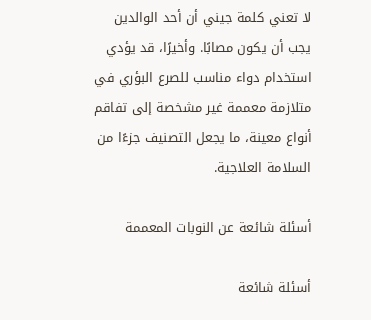لا تعني كلمة جيني أن أحد الوالدين يجب أن يكون مصابًا. وأخيرًا، قد يؤدي استخدام دواء مناسب للصرع البؤري في متلازمة معممة غير مشخصة إلى تفاقم أنواع معينة، ما يجعل التصنيف جزءًا من السلامة العلاجية.

أسئلة شائعة عن النوبات المعممة

أسئلة شائعة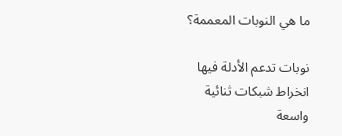ما هي النوبات المعممة؟

نوبات تدعم الأدلة فيها انخراط شبكات ثنائية واسعة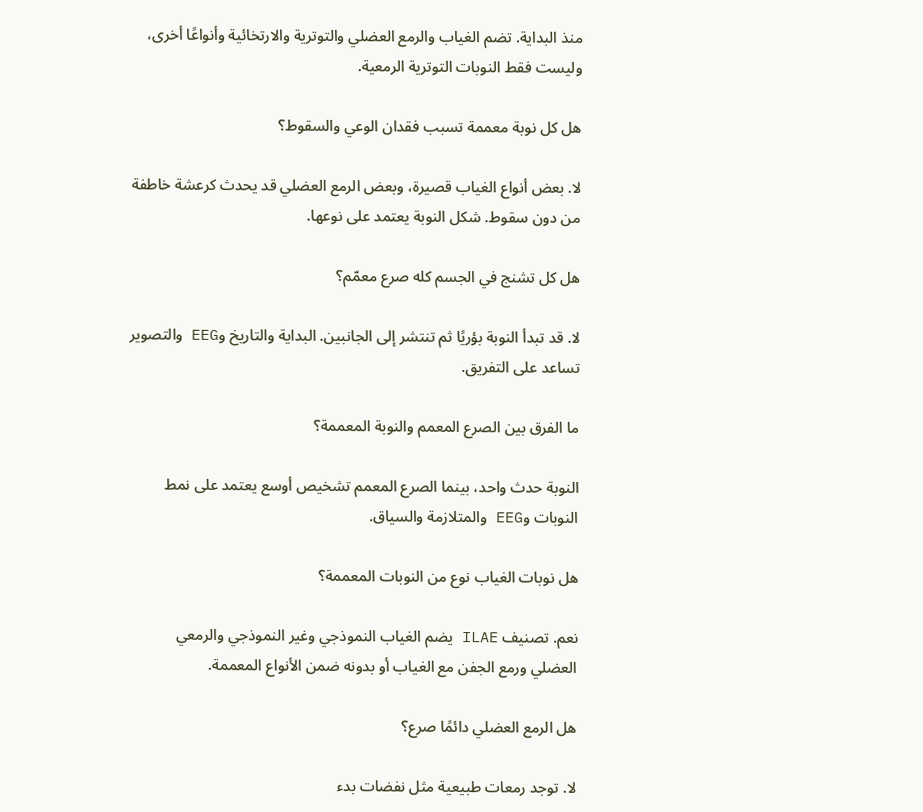منذ البداية. تضم الغياب والرمع العضلي والتوترية والارتخائية وأنواعًا أخرى، وليست فقط النوبات التوترية الرمعية.

هل كل نوبة معممة تسبب فقدان الوعي والسقوط؟

لا. بعض أنواع الغياب قصيرة، وبعض الرمع العضلي قد يحدث كرعشة خاطفة من دون سقوط. شكل النوبة يعتمد على نوعها.

هل كل تشنج في الجسم كله صرع معمّم؟

لا. قد تبدأ النوبة بؤريًا ثم تنتشر إلى الجانبين. البداية والتاريخ وEEG والتصوير تساعد على التفريق.

ما الفرق بين الصرع المعمم والنوبة المعممة؟

النوبة حدث واحد، بينما الصرع المعمم تشخيص أوسع يعتمد على نمط النوبات وEEG والمتلازمة والسياق.

هل نوبات الغياب نوع من النوبات المعممة؟

نعم. تصنيف ILAE يضم الغياب النموذجي وغير النموذجي والرمعي العضلي ورمع الجفن مع الغياب أو بدونه ضمن الأنواع المعممة.

هل الرمع العضلي دائمًا صرع؟

لا. توجد رمعات طبيعية مثل نفضات بدء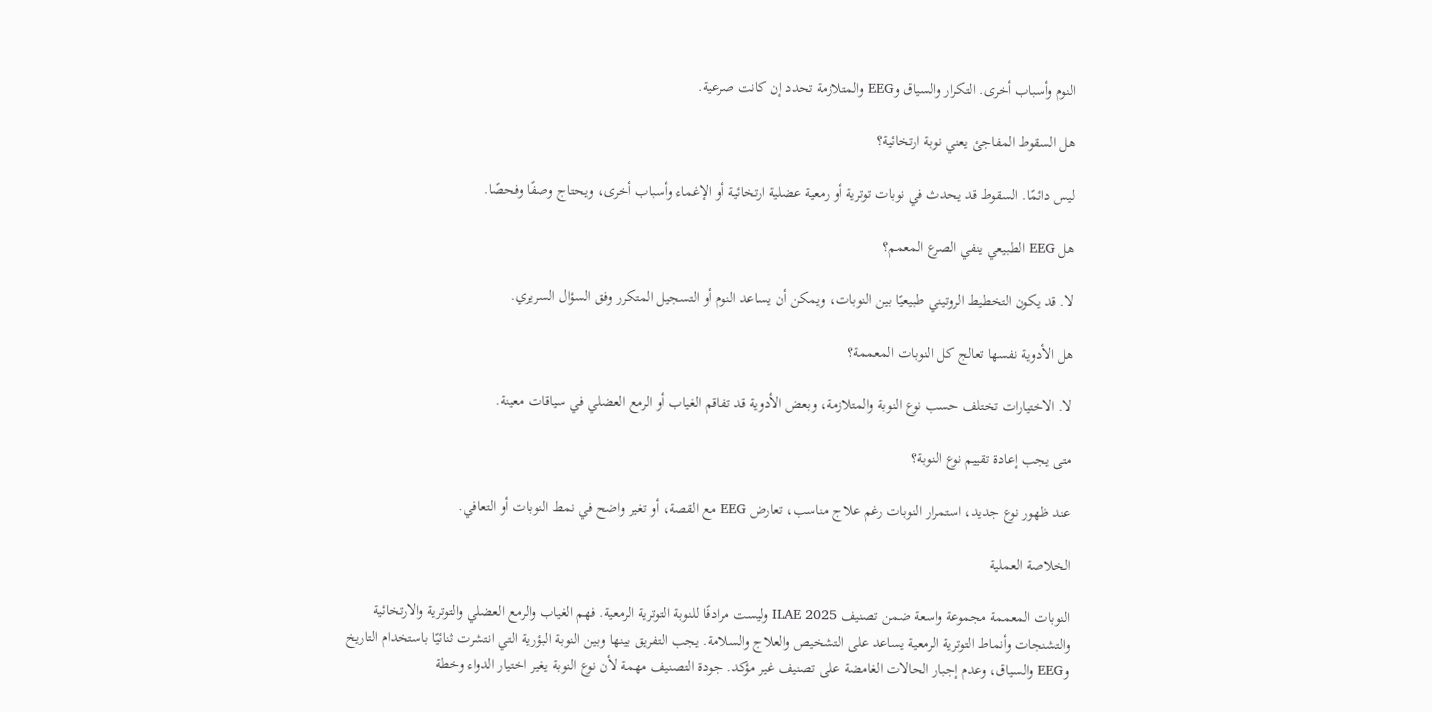النوم وأسباب أخرى. التكرار والسياق وEEG والمتلازمة تحدد إن كانت صرعية.

هل السقوط المفاجئ يعني نوبة ارتخائية؟

ليس دائمًا. السقوط قد يحدث في نوبات توترية أو رمعية عضلية ارتخائية أو الإغماء وأسباب أخرى، ويحتاج وصفًا وفحصًا.

هل EEG الطبيعي ينفي الصرع المعمم؟

لا. قد يكون التخطيط الروتيني طبيعيًا بين النوبات، ويمكن أن يساعد النوم أو التسجيل المتكرر وفق السؤال السريري.

هل الأدوية نفسها تعالج كل النوبات المعممة؟

لا. الاختيارات تختلف حسب نوع النوبة والمتلازمة، وبعض الأدوية قد تفاقم الغياب أو الرمع العضلي في سياقات معينة.

متى يجب إعادة تقييم نوع النوبة؟

عند ظهور نوع جديد، استمرار النوبات رغم علاج مناسب، تعارض EEG مع القصة، أو تغير واضح في نمط النوبات أو التعافي.

الخلاصة العملية

النوبات المعممة مجموعة واسعة ضمن تصنيف ILAE 2025 وليست مرادفًا للنوبة التوترية الرمعية. فهم الغياب والرمع العضلي والتوترية والارتخائية والتشنجات وأنماط التوترية الرمعية يساعد على التشخيص والعلاج والسلامة. يجب التفريق بينها وبين النوبة البؤرية التي انتشرت ثنائيًا باستخدام التاريخ وEEG والسياق، وعدم إجبار الحالات الغامضة على تصنيف غير مؤكد. جودة التصنيف مهمة لأن نوع النوبة يغير اختيار الدواء وخطة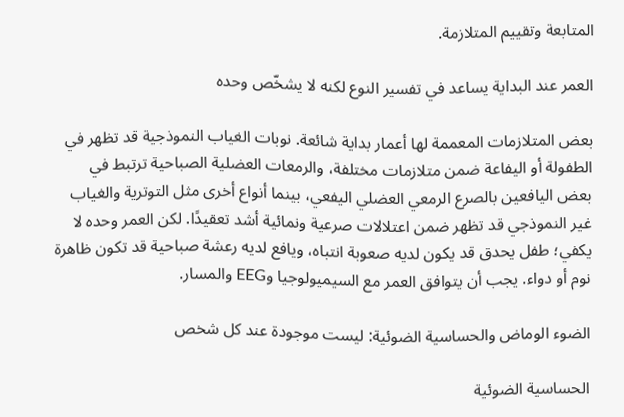المتابعة وتقييم المتلازمة.

العمر عند البداية يساعد في تفسير النوع لكنه لا يشخّص وحده

بعض المتلازمات المعممة لها أعمار بداية شائعة. نوبات الغياب النموذجية قد تظهر في الطفولة أو اليفاعة ضمن متلازمات مختلفة، والرمعات العضلية الصباحية ترتبط في بعض اليافعين بالصرع الرمعي العضلي اليفعي، بينما أنواع أخرى مثل التوترية والغياب غير النموذجي قد تظهر ضمن اعتلالات صرعية ونمائية أشد تعقيدًا. لكن العمر وحده لا يكفي؛ طفل يحدق قد يكون لديه صعوبة انتباه، ويافع لديه رعشة صباحية قد تكون ظاهرة نوم أو دواء. يجب أن يتوافق العمر مع السيميولوجيا وEEG والمسار.

الضوء الوماض والحساسية الضوئية: ليست موجودة عند كل شخص

الحساسية الضوئية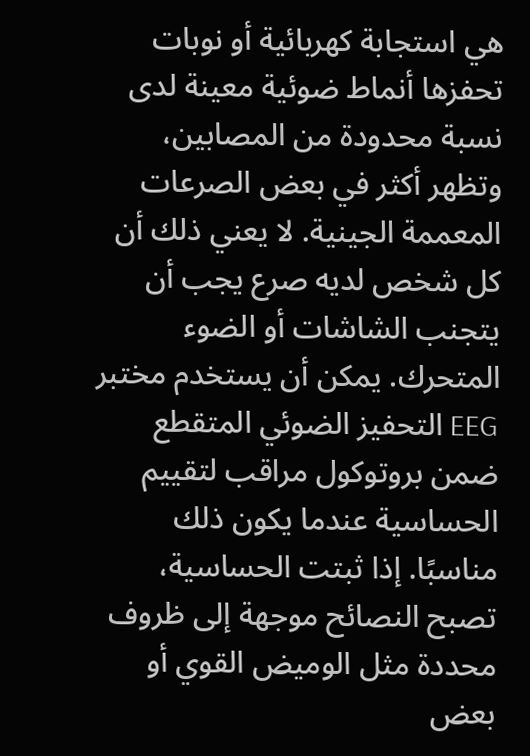هي استجابة كهربائية أو نوبات تحفزها أنماط ضوئية معينة لدى نسبة محدودة من المصابين، وتظهر أكثر في بعض الصرعات المعممة الجينية. لا يعني ذلك أن كل شخص لديه صرع يجب أن يتجنب الشاشات أو الضوء المتحرك. يمكن أن يستخدم مختبر EEG التحفيز الضوئي المتقطع ضمن بروتوكول مراقب لتقييم الحساسية عندما يكون ذلك مناسبًا. إذا ثبتت الحساسية، تصبح النصائح موجهة إلى ظروف محددة مثل الوميض القوي أو بعض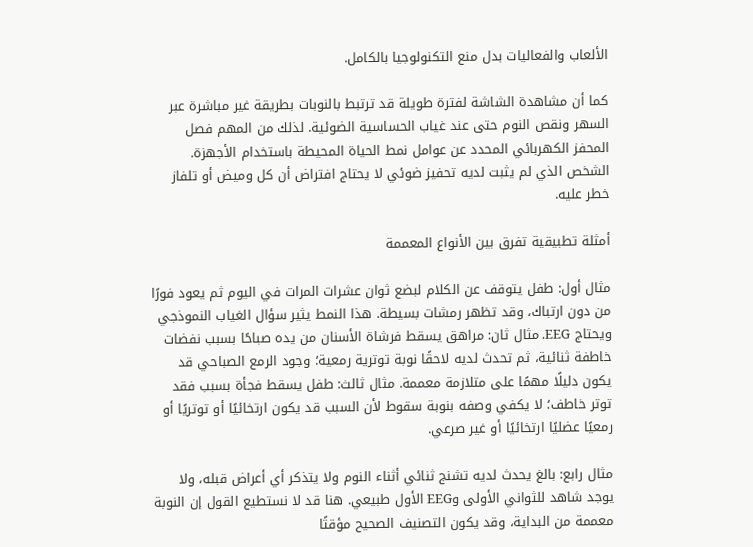الألعاب والفعاليات بدل منع التكنولوجيا بالكامل.

كما أن مشاهدة الشاشة لفترة طويلة قد ترتبط بالنوبات بطريقة غير مباشرة عبر السهر ونقص النوم حتى عند غياب الحساسية الضوئية. لذلك من المهم فصل المحفز الكهربائي المحدد عن عوامل نمط الحياة المحيطة باستخدام الأجهزة. الشخص الذي لم يثبت لديه تحفيز ضوئي لا يحتاج افتراض أن كل وميض أو تلفاز خطر عليه.

أمثلة تطبيقية تفرق بين الأنواع المعممة

مثال أول: طفل يتوقف عن الكلام لبضع ثوان عشرات المرات في اليوم ثم يعود فورًا من دون ارتباك، وقد تظهر رمشات بسيطة. هذا النمط يثير سؤال الغياب النموذجي ويحتاج EEG. مثال ثان: مراهق يسقط فرشاة الأسنان من يده صباحًا بسبب نفضات خاطفة ثنائية، ثم تحدث لديه لاحقًا نوبة توترية رمعية؛ وجود الرمع الصباحي قد يكون دليلًا مهمًا على متلازمة معممة. مثال ثالث: طفل يسقط فجأة بسبب فقد توتر خاطف؛ لا يكفي وصفه بنوبة سقوط لأن السبب قد يكون ارتخائيًا أو توتريًا أو رمعيًا عضليًا ارتخائيًا أو غير صرعي.

مثال رابع: بالغ يحدث لديه تشنج ثنائي أثناء النوم ولا يتذكر أي أعراض قبله، ولا يوجد شاهد للثواني الأولى وEEG الأول طبيعي. هنا قد لا نستطيع القول إن النوبة معممة من البداية، وقد يكون التصنيف الصحيح مؤقتًا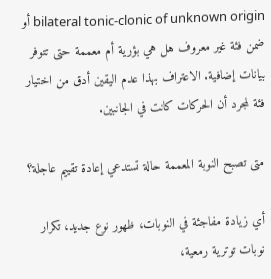bilateral tonic-clonic of unknown origin أو ضمن فئة غير معروف هل هي بؤرية أم معممة حتى تتوفر بيانات إضافية. الاعتراف بهذا عدم اليقين أدق من اختيار فئة لمجرد أن الحركات كانت في الجانبين.

متى تصبح النوبة المعممة حالة تستدعي إعادة تقييم عاجلة؟

أي زيادة مفاجئة في النوبات، ظهور نوع جديد، تكرار نوبات توترية رمعية،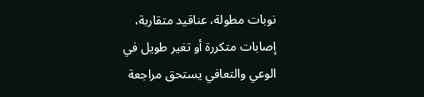نوبات مطولة، عناقيد متقاربة، إصابات متكررة أو تغير طويل في الوعي والتعافي يستحق مراجعة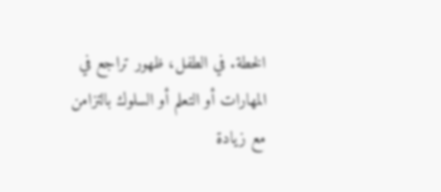الخطة. في الطفل، ظهور تراجع في المهارات أو التعلم أو السلوك بالتزامن مع زيادة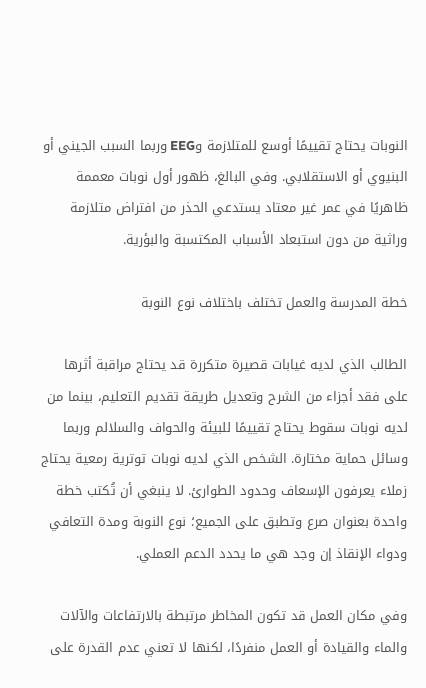النوبات يحتاج تقييمًا أوسع للمتلازمة وEEG وربما السبب الجيني أو البنيوي أو الاستقلابي. وفي البالغ، ظهور أول نوبات معممة ظاهريًا في عمر غير معتاد يستدعي الحذر من افتراض متلازمة وراثية من دون استبعاد الأسباب المكتسبة والبؤرية.

خطة المدرسة والعمل تختلف باختلاف نوع النوبة

الطالب الذي لديه غيابات قصيرة متكررة قد يحتاج مراقبة أثرها على فقد أجزاء من الشرح وتعديل طريقة تقديم التعليم، بينما من لديه نوبات سقوط يحتاج تقييمًا للبيئة والحواف والسلالم وربما وسائل حماية مختارة. الشخص الذي لديه نوبات توترية رمعية يحتاج زملاء يعرفون الإسعاف وحدود الطوارئ. لا ينبغي أن تُكتب خطة واحدة بعنوان صرع وتطبق على الجميع؛ نوع النوبة ومدة التعافي ودواء الإنقاذ إن وجد هي ما يحدد الدعم العملي.

وفي مكان العمل قد تكون المخاطر مرتبطة بالارتفاعات والآلات والماء والقيادة أو العمل منفردًا، لكنها لا تعني عدم القدرة على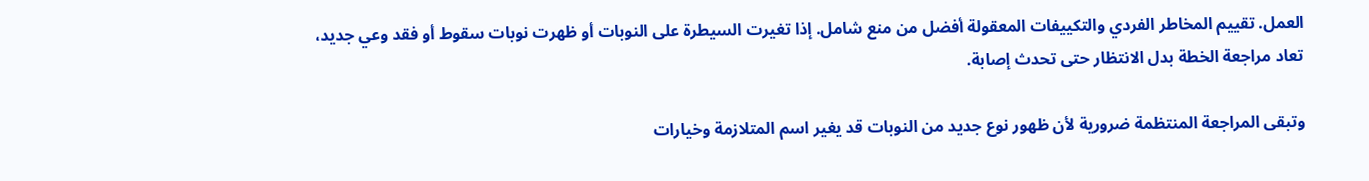العمل. تقييم المخاطر الفردي والتكييفات المعقولة أفضل من منع شامل. إذا تغيرت السيطرة على النوبات أو ظهرت نوبات سقوط أو فقد وعي جديد، تعاد مراجعة الخطة بدل الانتظار حتى تحدث إصابة.

وتبقى المراجعة المنتظمة ضرورية لأن ظهور نوع جديد من النوبات قد يغير اسم المتلازمة وخيارات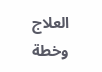العلاج وخطة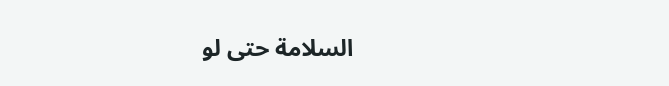السلامة حتى لو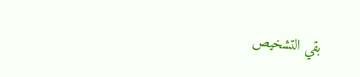بقي التشخيص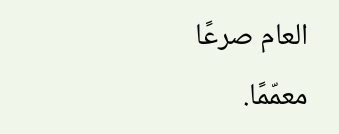العام صرعًا معمّمًا.